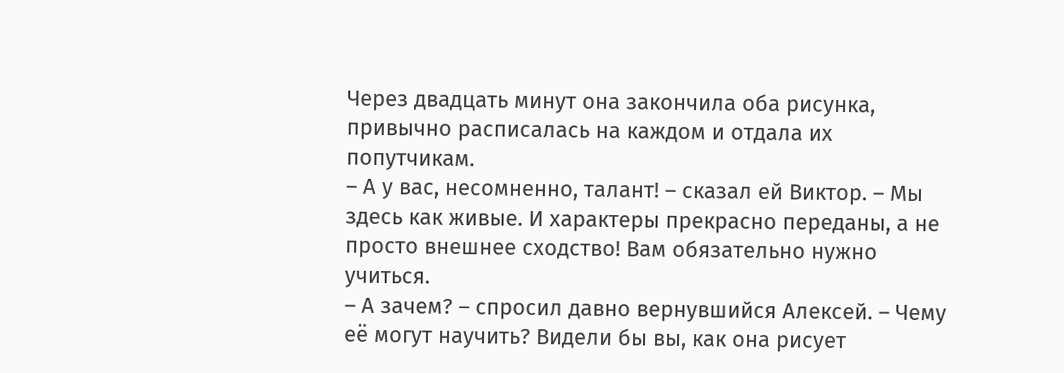Через двадцать минут она закончила оба рисунка, привычно расписалась на каждом и отдала их попутчикам.
– А у вас, несомненно, талант! – сказал ей Виктор. – Мы здесь как живые. И характеры прекрасно переданы, а не просто внешнее сходство! Вам обязательно нужно учиться.
– А зачем? – спросил давно вернувшийся Алексей. – Чему её могут научить? Видели бы вы, как она рисует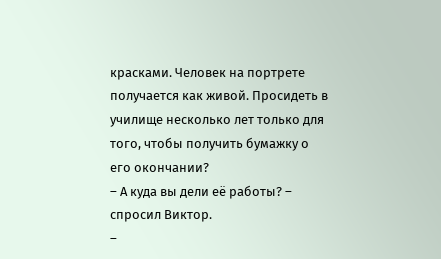красками. Человек на портрете получается как живой. Просидеть в училище несколько лет только для того, чтобы получить бумажку о его окончании?
– А куда вы дели её работы? – спросил Виктор.
–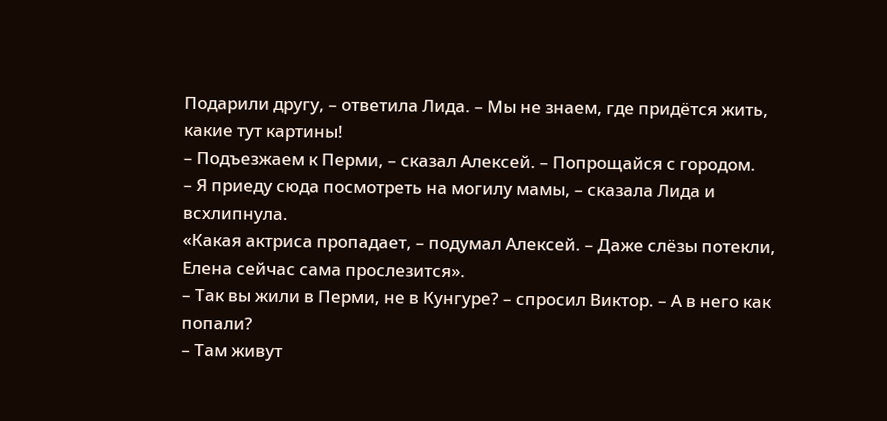Подарили другу, – ответила Лида. – Мы не знаем, где придётся жить, какие тут картины!
– Подъезжаем к Перми, – сказал Алексей. – Попрощайся с городом.
– Я приеду сюда посмотреть на могилу мамы, – сказала Лида и всхлипнула.
«Какая актриса пропадает, – подумал Алексей. – Даже слёзы потекли, Елена сейчас сама прослезится».
– Так вы жили в Перми, не в Кунгуре? – спросил Виктор. – А в него как попали?
– Там живут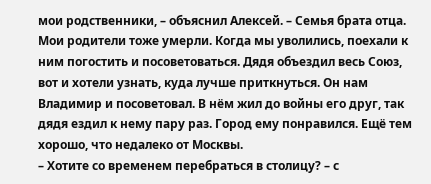мои родственники, – объяснил Алексей. – Семья брата отца. Мои родители тоже умерли. Когда мы уволились, поехали к ним погостить и посоветоваться. Дядя объездил весь Союз, вот и хотели узнать, куда лучше приткнуться. Он нам Владимир и посоветовал. В нём жил до войны его друг, так дядя ездил к нему пару раз. Город ему понравился. Ещё тем хорошо, что недалеко от Москвы.
– Хотите со временем перебраться в столицу? – с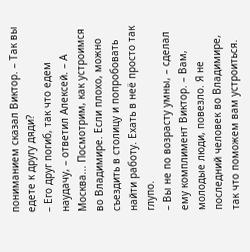пониманием сказал Виктор. – Так вы едете к другу дяди?
– Его друг погиб, так что едем наудачу, – ответил Алексей. – А Москва... Посмотрим, как устроимся во Владимире. Если плохо, можно съездить в столицу и попробовать найти работу. Ехать в неё просто так глупо.
– Вы не по возрасту умны, – сделал ему комплимент Виктор. – Вам, молодые люди, повезло. Я не последний человек во Владимире, так что поможем вам устроиться.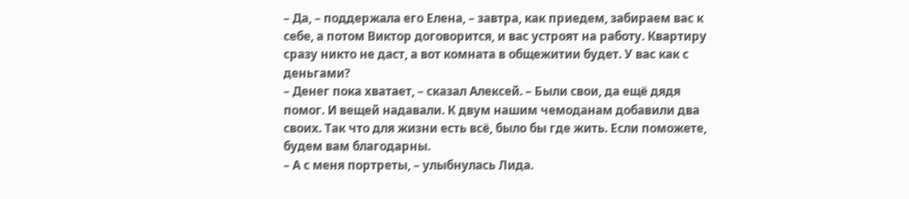– Да, – поддержала его Елена, – завтра, как приедем, забираем вас к себе, а потом Виктор договорится, и вас устроят на работу. Квартиру сразу никто не даст, а вот комната в общежитии будет. У вас как с деньгами?
– Денег пока хватает, – сказал Алексей. – Были свои, да ещё дядя помог. И вещей надавали. К двум нашим чемоданам добавили два своих. Так что для жизни есть всё, было бы где жить. Если поможете, будем вам благодарны.
– А с меня портреты, – улыбнулась Лида.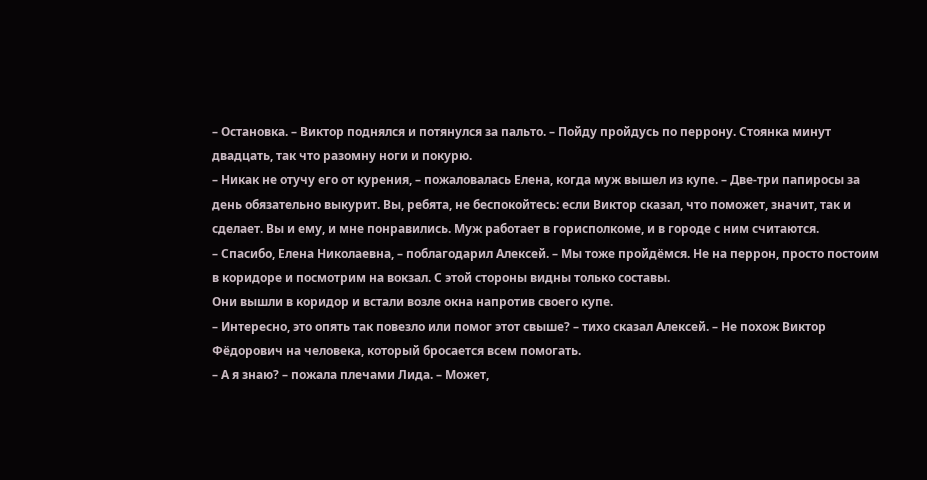– Остановка. – Виктор поднялся и потянулся за пальто. – Пойду пройдусь по перрону. Стоянка минут двадцать, так что разомну ноги и покурю.
– Никак не отучу его от курения, – пожаловалась Елена, когда муж вышел из купе. – Две-три папиросы за день обязательно выкурит. Вы, ребята, не беспокойтесь: если Виктор сказал, что поможет, значит, так и сделает. Вы и ему, и мне понравились. Муж работает в горисполкоме, и в городе с ним считаются.
– Спасибо, Елена Николаевна, – поблагодарил Алексей. – Мы тоже пройдёмся. Не на перрон, просто постоим в коридоре и посмотрим на вокзал. С этой стороны видны только составы.
Они вышли в коридор и встали возле окна напротив своего купе.
– Интересно, это опять так повезло или помог этот свыше? – тихо сказал Алексей. – Не похож Виктор Фёдорович на человека, который бросается всем помогать.
– А я знаю? – пожала плечами Лида. – Может,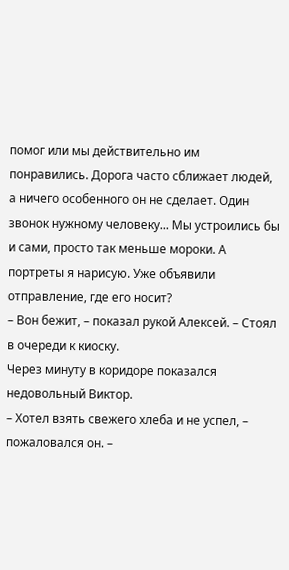помог или мы действительно им понравились. Дорога часто сближает людей, а ничего особенного он не сделает. Один звонок нужному человеку... Мы устроились бы и сами, просто так меньше мороки. А портреты я нарисую. Уже объявили отправление, где его носит?
– Вон бежит, – показал рукой Алексей. – Стоял в очереди к киоску.
Через минуту в коридоре показался недовольный Виктор.
– Хотел взять свежего хлеба и не успел, – пожаловался он. –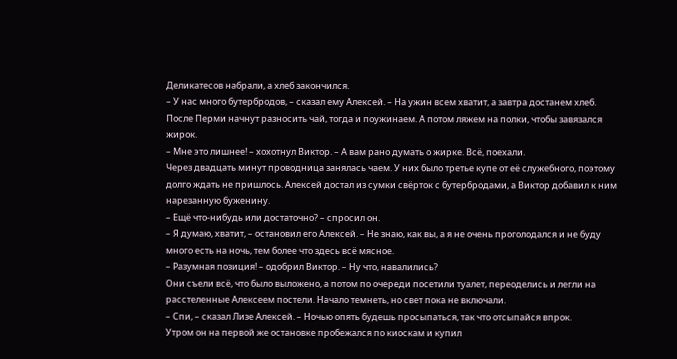Деликатесов набрали, а хлеб закончился.
– У нас много бутербродов, – сказал ему Алексей. – На ужин всем хватит, а завтра достанем хлеб. После Перми начнут разносить чай, тогда и поужинаем. А потом ляжем на полки, чтобы завязался жирок.
– Мне это лишнее! – хохотнул Виктор. – А вам рано думать о жирке. Всё, поехали.
Через двадцать минут проводница занялась чаем. У них было третье купе от её служебного, поэтому долго ждать не пришлось. Алексей достал из сумки свёрток с бутербродами, а Виктор добавил к ним нарезанную буженину.
– Ещё что-нибудь или достаточно? – спросил он.
– Я думаю, хватит, – остановил его Алексей. – Не знаю, как вы, а я не очень проголодался и не буду много есть на ночь, тем более что здесь всё мясное.
– Разумная позиция! – одобрил Виктор. – Ну что, навалились?
Они съели всё, что было выложено, а потом по очереди посетили туалет, переоделись и легли на расстеленные Алексеем постели. Начало темнеть, но свет пока не включали.
– Спи, – сказал Лизе Алексей. – Ночью опять будешь просыпаться, так что отсыпайся впрок.
Утром он на первой же остановке пробежался по киоскам и купил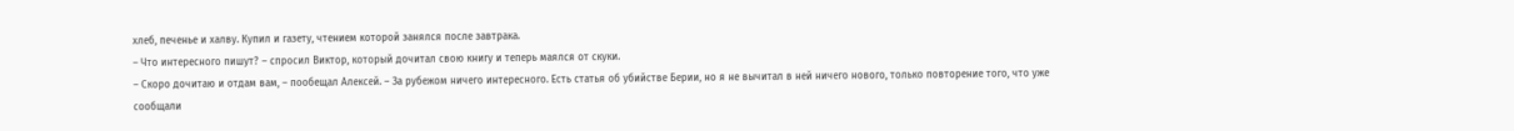хлеб, печенье и халву. Купил и газету, чтением которой занялся после завтрака.
– Что интересного пишут? – спросил Виктор, который дочитал свою книгу и теперь маялся от скуки.
– Скоро дочитаю и отдам вам, – пообещал Алексей. – За рубежом ничего интересного. Есть статья об убийстве Берии, но я не вычитал в ней ничего нового, только повторение того, что уже сообщали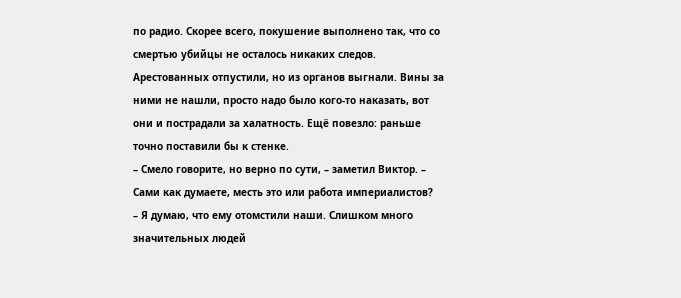по радио. Скорее всего, покушение выполнено так, что со смертью убийцы не осталось никаких следов. Арестованных отпустили, но из органов выгнали. Вины за ними не нашли, просто надо было кого-то наказать, вот они и пострадали за халатность. Ещё повезло: раньше точно поставили бы к стенке.
– Смело говорите, но верно по сути, – заметил Виктор. – Сами как думаете, месть это или работа империалистов?
– Я думаю, что ему отомстили наши. Слишком много значительных людей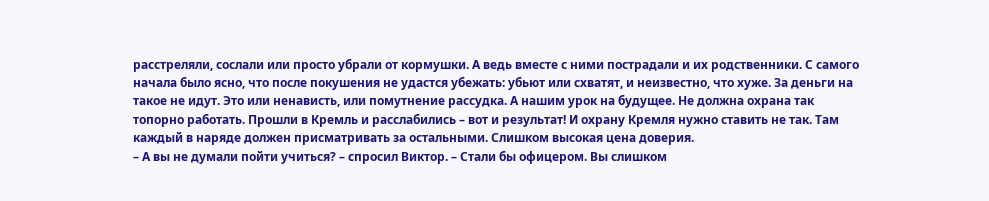расстреляли, сослали или просто убрали от кормушки. А ведь вместе с ними пострадали и их родственники. С самого начала было ясно, что после покушения не удастся убежать: убьют или схватят, и неизвестно, что хуже. За деньги на такое не идут. Это или ненависть, или помутнение рассудка. А нашим урок на будущее. Не должна охрана так топорно работать. Прошли в Кремль и расслабились – вот и результат! И охрану Кремля нужно ставить не так. Там каждый в наряде должен присматривать за остальными. Слишком высокая цена доверия.
– А вы не думали пойти учиться? – спросил Виктор. – Стали бы офицером. Вы слишком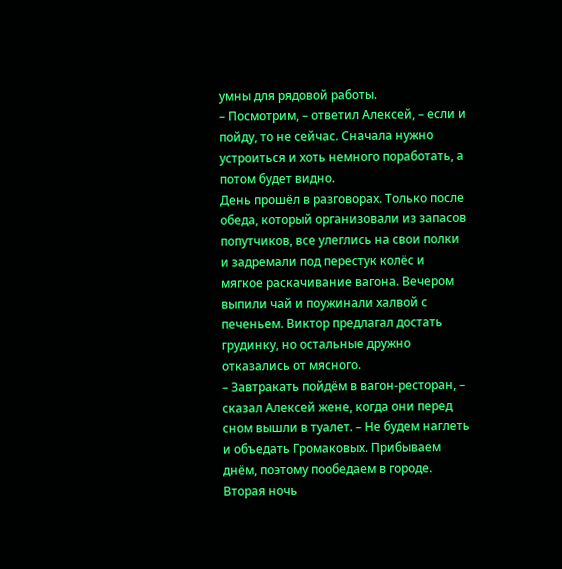умны для рядовой работы.
– Посмотрим, – ответил Алексей, – если и пойду, то не сейчас. Сначала нужно устроиться и хоть немного поработать, а потом будет видно.
День прошёл в разговорах. Только после обеда, который организовали из запасов попутчиков, все улеглись на свои полки и задремали под перестук колёс и мягкое раскачивание вагона. Вечером выпили чай и поужинали халвой с печеньем. Виктор предлагал достать грудинку, но остальные дружно отказались от мясного.
– Завтракать пойдём в вагон-ресторан, – сказал Алексей жене, когда они перед сном вышли в туалет. – Не будем наглеть и объедать Громаковых. Прибываем днём, поэтому пообедаем в городе.
Вторая ночь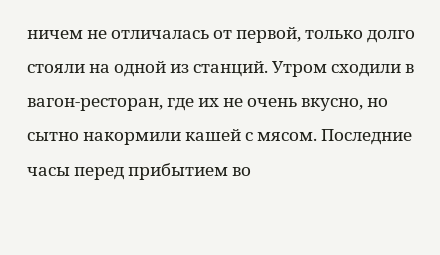ничем не отличалась от первой, только долго стояли на одной из станций. Утром сходили в вагон-ресторан, где их не очень вкусно, но сытно накормили кашей с мясом. Последние часы перед прибытием во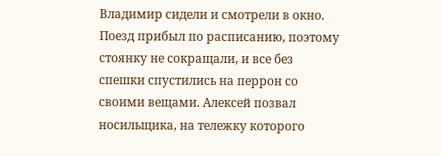Владимир сидели и смотрели в окно. Поезд прибыл по расписанию, поэтому стоянку не сокращали, и все без спешки спустились на перрон со своими вещами. Алексей позвал носильщика, на тележку которого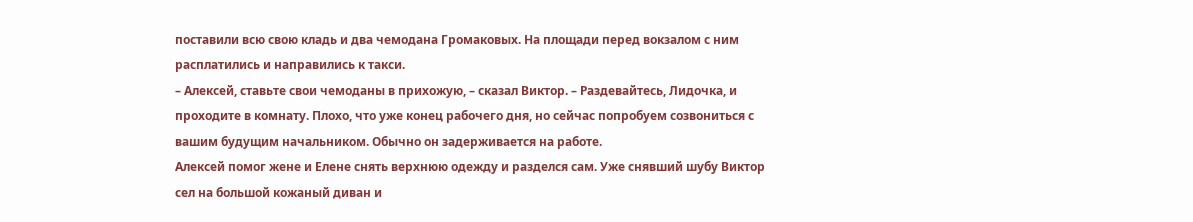поставили всю свою кладь и два чемодана Громаковых. На площади перед вокзалом с ним расплатились и направились к такси.
– Алексей, ставьте свои чемоданы в прихожую, – сказал Виктор. – Раздевайтесь, Лидочка, и проходите в комнату. Плохо, что уже конец рабочего дня, но сейчас попробуем созвониться с вашим будущим начальником. Обычно он задерживается на работе.
Алексей помог жене и Елене снять верхнюю одежду и разделся сам. Уже снявший шубу Виктор сел на большой кожаный диван и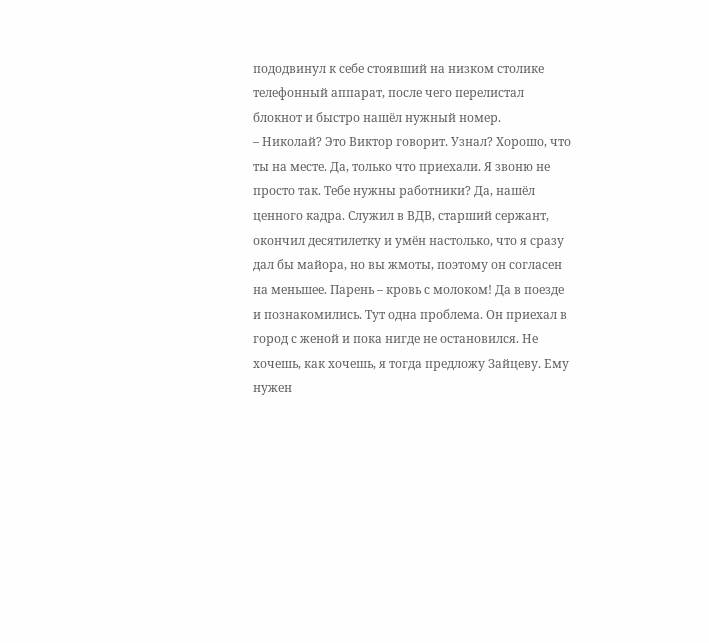пододвинул к себе стоявший на низком столике телефонный аппарат, после чего перелистал блокнот и быстро нашёл нужный номер.
– Николай? Это Виктор говорит. Узнал? Хорошо, что ты на месте. Да, только что приехали. Я звоню не просто так. Тебе нужны работники? Да, нашёл ценного кадра. Служил в ВДВ, старший сержант, окончил десятилетку и умён настолько, что я сразу дал бы майора, но вы жмоты, поэтому он согласен на меньшее. Парень – кровь с молоком! Да в поезде и познакомились. Тут одна проблема. Он приехал в город с женой и пока нигде не остановился. Не хочешь, как хочешь, я тогда предложу Зайцеву. Ему нужен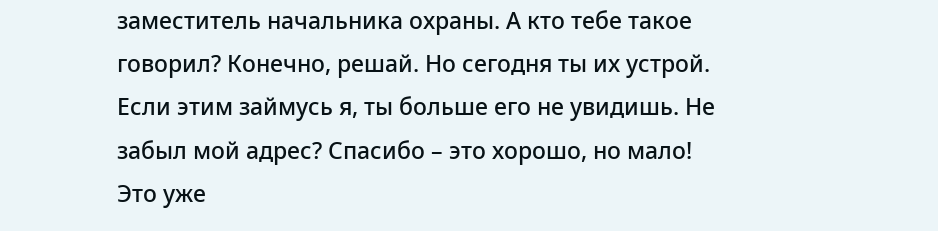заместитель начальника охраны. А кто тебе такое говорил? Конечно, решай. Но сегодня ты их устрой. Если этим займусь я, ты больше его не увидишь. Не забыл мой адрес? Спасибо – это хорошо, но мало! Это уже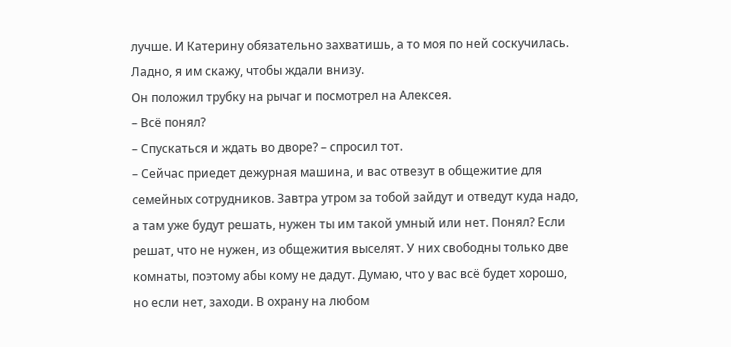лучше. И Катерину обязательно захватишь, а то моя по ней соскучилась. Ладно, я им скажу, чтобы ждали внизу.
Он положил трубку на рычаг и посмотрел на Алексея.
– Всё понял?
– Спускаться и ждать во дворе? – спросил тот.
– Сейчас приедет дежурная машина, и вас отвезут в общежитие для семейных сотрудников. Завтра утром за тобой зайдут и отведут куда надо, а там уже будут решать, нужен ты им такой умный или нет. Понял? Если решат, что не нужен, из общежития выселят. У них свободны только две комнаты, поэтому абы кому не дадут. Думаю, что у вас всё будет хорошо, но если нет, заходи. В охрану на любом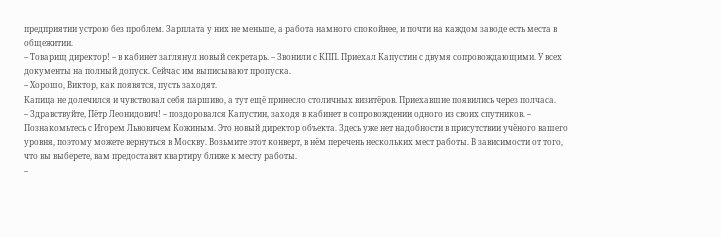предприятии устрою без проблем. Зарплата у них не меньше, а работа намного спокойнее, и почти на каждом заводе есть места в общежитии.
– Товарищ директор! – в кабинет заглянул новый секретарь. – Звонили с КПП. Приехал Капустин с двумя сопровождающими. У всех документы на полный допуск. Сейчас им выписывают пропуска.
– Хорошо, Виктор, как появятся, пусть заходят.
Капица не долечился и чувствовал себя паршиво, а тут ещё принесло столичных визитёров. Приехавшие появились через полчаса.
– Здравствуйте, Пётр Леонидович! – поздоровался Капустин, заходя в кабинет в сопровождении одного из своих спутников. – Познакомьтесь с Игорем Львовичем Кожиным. Это новый директор объекта. Здесь уже нет надобности в присутствии учёного вашего уровня, поэтому можете вернуться в Москву. Возьмите этот конверт, в нём перечень нескольких мест работы. В зависимости от того, что вы выберете, вам предоставят квартиру ближе к месту работы.
–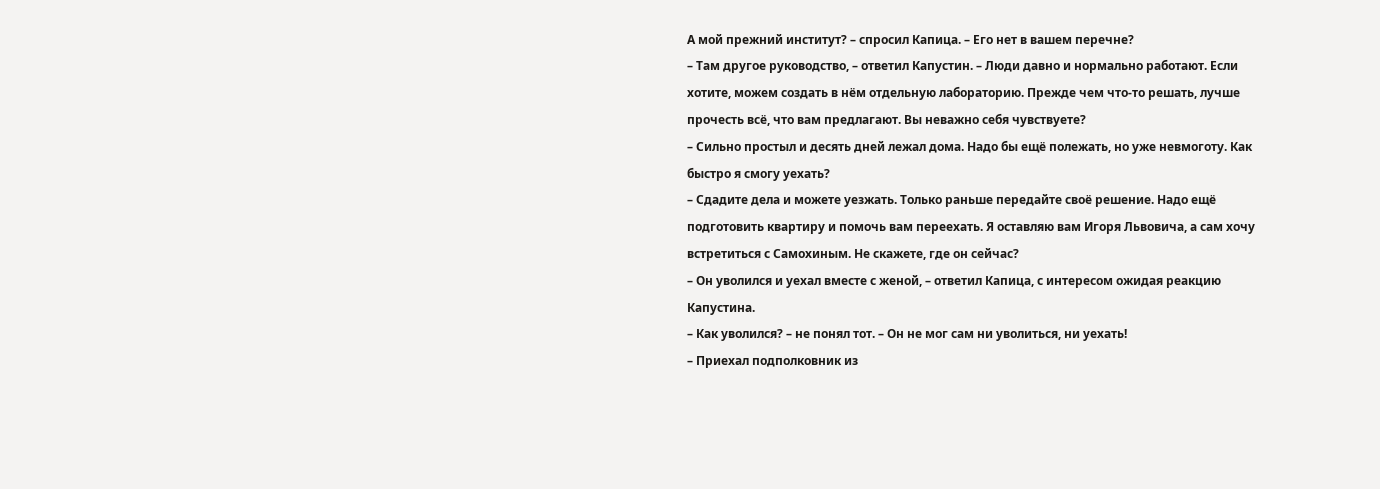А мой прежний институт? – спросил Капица. – Его нет в вашем перечне?
– Там другое руководство, – ответил Капустин. – Люди давно и нормально работают. Если хотите, можем создать в нём отдельную лабораторию. Прежде чем что-то решать, лучше прочесть всё, что вам предлагают. Вы неважно себя чувствуете?
– Сильно простыл и десять дней лежал дома. Надо бы ещё полежать, но уже невмоготу. Как быстро я смогу уехать?
– Сдадите дела и можете уезжать. Только раньше передайте своё решение. Надо ещё подготовить квартиру и помочь вам переехать. Я оставляю вам Игоря Львовича, а сам хочу встретиться с Самохиным. Не скажете, где он сейчас?
– Он уволился и уехал вместе с женой, – ответил Капица, с интересом ожидая реакцию Капустина.
– Как уволился? – не понял тот. – Он не мог сам ни уволиться, ни уехать!
– Приехал подполковник из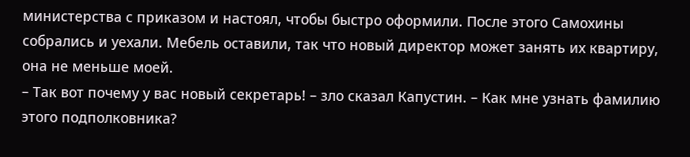министерства с приказом и настоял, чтобы быстро оформили. После этого Самохины собрались и уехали. Мебель оставили, так что новый директор может занять их квартиру, она не меньше моей.
– Так вот почему у вас новый секретарь! – зло сказал Капустин. – Как мне узнать фамилию этого подполковника?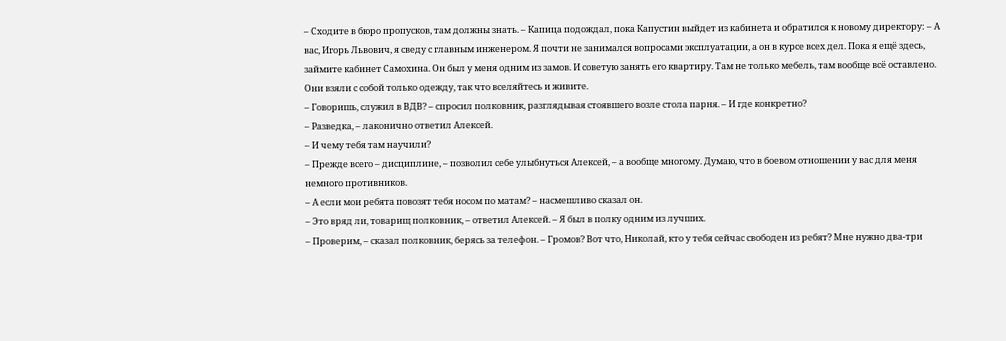– Сходите в бюро пропусков, там должны знать. – Капица подождал, пока Капустин выйдет из кабинета и обратился к новому директору: – А вас, Игорь Львович, я сведу с главным инженером. Я почти не занимался вопросами эксплуатации, а он в курсе всех дел. Пока я ещё здесь, займите кабинет Самохина. Он был у меня одним из замов. И советую занять его квартиру. Там не только мебель, там вообще всё оставлено. Они взяли с собой только одежду, так что вселяйтесь и живите.
– Говоришь, служил в ВДВ? – спросил полковник, разглядывая стоявшего возле стола парня. – И где конкретно?
– Разведка, – лаконично ответил Алексей.
– И чему тебя там научили?
– Прежде всего – дисциплине, – позволил себе улыбнуться Алексей, – а вообще многому. Думаю, что в боевом отношении у вас для меня немного противников.
– А если мои ребята повозят тебя носом по матам? – насмешливо сказал он.
– Это вряд ли, товарищ полковник, – ответил Алексей. – Я был в полку одним из лучших.
– Проверим, – сказал полковник, берясь за телефон. – Громов? Вот что, Николай, кто у тебя сейчас свободен из ребят? Мне нужно два-три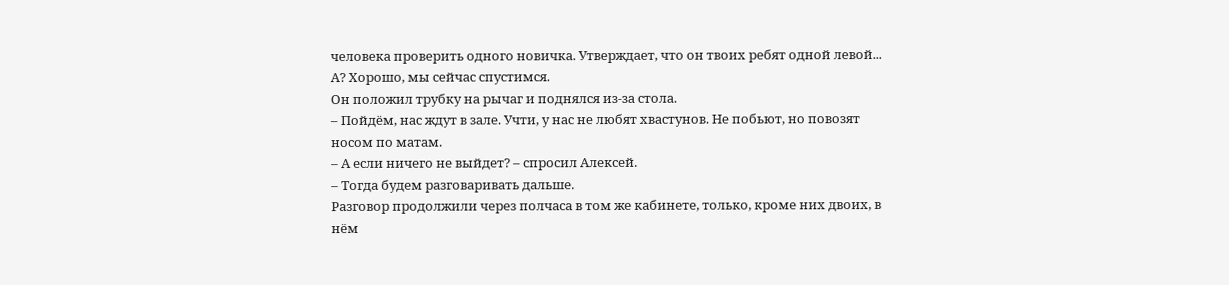человека проверить одного новичка. Утверждает, что он твоих ребят одной левой... А? Хорошо, мы сейчас спустимся.
Он положил трубку на рычаг и поднялся из-за стола.
– Пойдём, нас ждут в зале. Учти, у нас не любят хвастунов. Не побьют, но повозят носом по матам.
– А если ничего не выйдет? – спросил Алексей.
– Тогда будем разговаривать дальше.
Разговор продолжили через полчаса в том же кабинете, только, кроме них двоих, в нём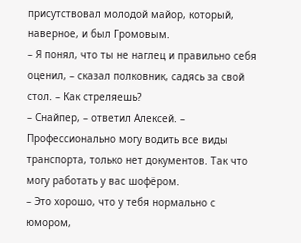присутствовал молодой майор, который, наверное, и был Громовым.
– Я понял, что ты не наглец и правильно себя оценил, – сказал полковник, садясь за свой стол. – Как стреляешь?
– Снайпер, – ответил Алексей. – Профессионально могу водить все виды транспорта, только нет документов. Так что могу работать у вас шофёром.
– Это хорошо, что у тебя нормально с юмором,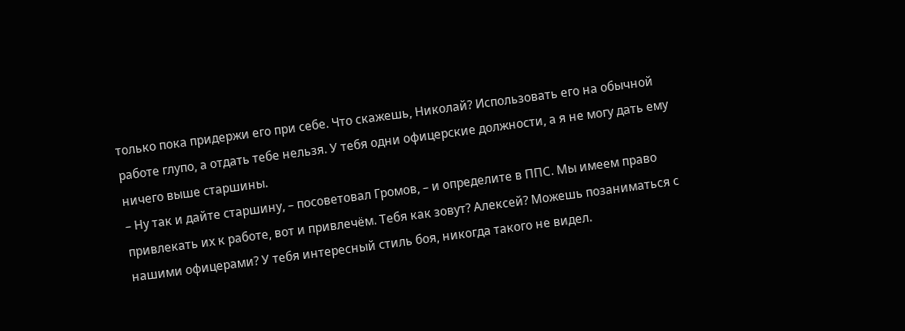только пока придержи его при себе. Что скажешь, Николай? Использовать его на обычной работе глупо, а отдать тебе нельзя. У тебя одни офицерские должности, а я не могу дать ему ничего выше старшины.
– Ну так и дайте старшину, – посоветовал Громов, – и определите в ППС. Мы имеем право привлекать их к работе, вот и привлечём. Тебя как зовут? Алексей? Можешь позаниматься с нашими офицерами? У тебя интересный стиль боя, никогда такого не видел.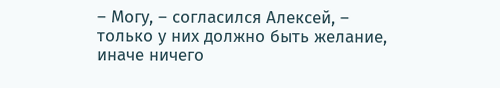– Могу, – согласился Алексей, – только у них должно быть желание, иначе ничего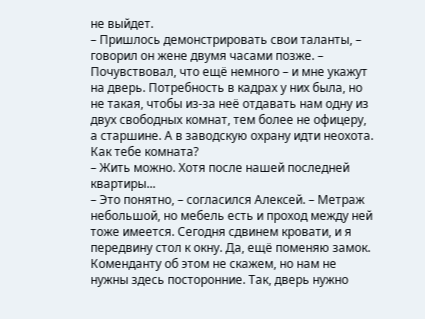не выйдет.
– Пришлось демонстрировать свои таланты, – говорил он жене двумя часами позже. – Почувствовал, что ещё немного – и мне укажут на дверь. Потребность в кадрах у них была, но не такая, чтобы из-за неё отдавать нам одну из двух свободных комнат, тем более не офицеру, а старшине. А в заводскую охрану идти неохота. Как тебе комната?
– Жить можно. Хотя после нашей последней квартиры...
– Это понятно, – согласился Алексей. – Метраж небольшой, но мебель есть и проход между ней тоже имеется. Сегодня сдвинем кровати, и я передвину стол к окну. Да, ещё поменяю замок. Коменданту об этом не скажем, но нам не нужны здесь посторонние. Так, дверь нужно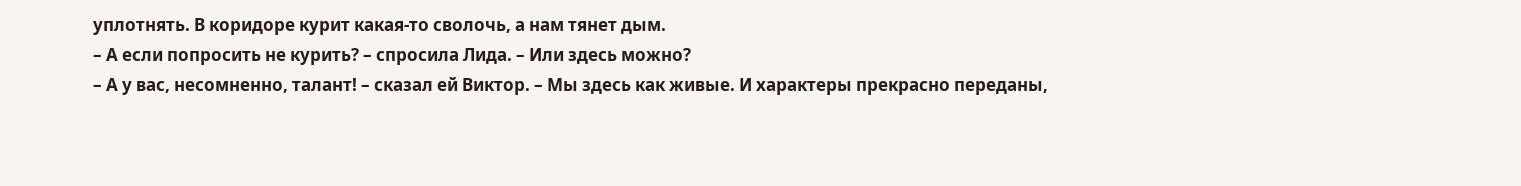уплотнять. В коридоре курит какая-то сволочь, а нам тянет дым.
– А если попросить не курить? – спросила Лида. – Или здесь можно?
– А у вас, несомненно, талант! – сказал ей Виктор. – Мы здесь как живые. И характеры прекрасно переданы,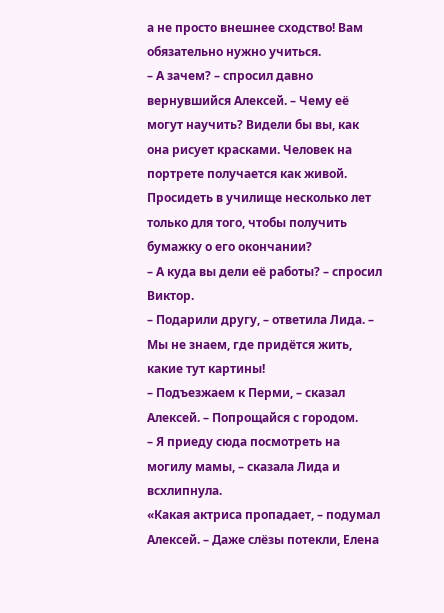а не просто внешнее сходство! Вам обязательно нужно учиться.
– А зачем? – спросил давно вернувшийся Алексей. – Чему её могут научить? Видели бы вы, как она рисует красками. Человек на портрете получается как живой. Просидеть в училище несколько лет только для того, чтобы получить бумажку о его окончании?
– А куда вы дели её работы? – спросил Виктор.
– Подарили другу, – ответила Лида. – Мы не знаем, где придётся жить, какие тут картины!
– Подъезжаем к Перми, – сказал Алексей. – Попрощайся с городом.
– Я приеду сюда посмотреть на могилу мамы, – сказала Лида и всхлипнула.
«Какая актриса пропадает, – подумал Алексей. – Даже слёзы потекли, Елена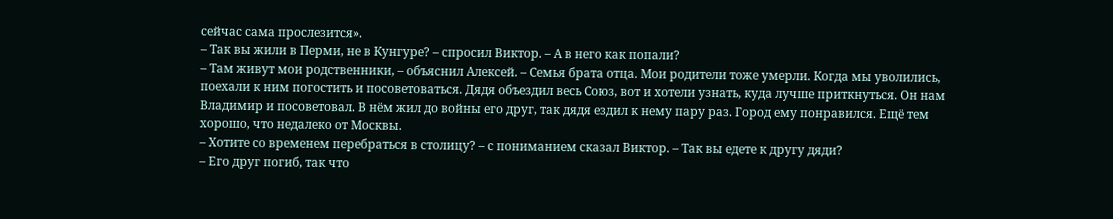сейчас сама прослезится».
– Так вы жили в Перми, не в Кунгуре? – спросил Виктор. – А в него как попали?
– Там живут мои родственники, – объяснил Алексей. – Семья брата отца. Мои родители тоже умерли. Когда мы уволились, поехали к ним погостить и посоветоваться. Дядя объездил весь Союз, вот и хотели узнать, куда лучше приткнуться. Он нам Владимир и посоветовал. В нём жил до войны его друг, так дядя ездил к нему пару раз. Город ему понравился. Ещё тем хорошо, что недалеко от Москвы.
– Хотите со временем перебраться в столицу? – с пониманием сказал Виктор. – Так вы едете к другу дяди?
– Его друг погиб, так что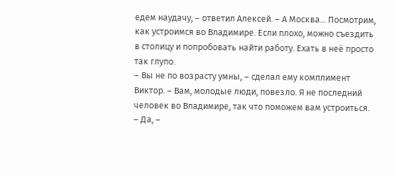едем наудачу, – ответил Алексей. – А Москва... Посмотрим, как устроимся во Владимире. Если плохо, можно съездить в столицу и попробовать найти работу. Ехать в неё просто так глупо.
– Вы не по возрасту умны, – сделал ему комплимент Виктор. – Вам, молодые люди, повезло. Я не последний человек во Владимире, так что поможем вам устроиться.
– Да, –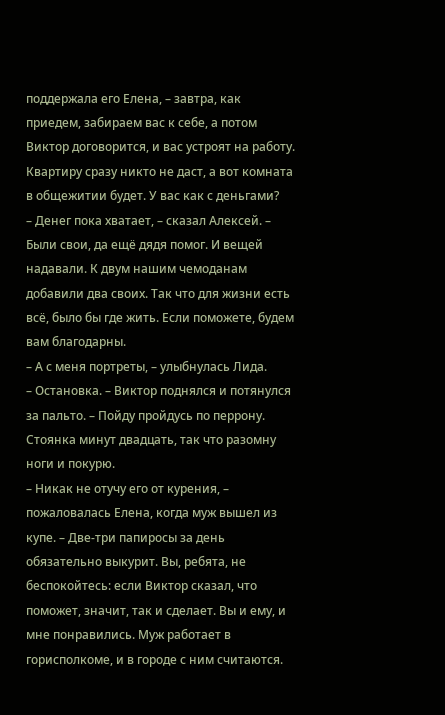поддержала его Елена, – завтра, как приедем, забираем вас к себе, а потом Виктор договорится, и вас устроят на работу. Квартиру сразу никто не даст, а вот комната в общежитии будет. У вас как с деньгами?
– Денег пока хватает, – сказал Алексей. – Были свои, да ещё дядя помог. И вещей надавали. К двум нашим чемоданам добавили два своих. Так что для жизни есть всё, было бы где жить. Если поможете, будем вам благодарны.
– А с меня портреты, – улыбнулась Лида.
– Остановка. – Виктор поднялся и потянулся за пальто. – Пойду пройдусь по перрону. Стоянка минут двадцать, так что разомну ноги и покурю.
– Никак не отучу его от курения, – пожаловалась Елена, когда муж вышел из купе. – Две-три папиросы за день обязательно выкурит. Вы, ребята, не беспокойтесь: если Виктор сказал, что поможет, значит, так и сделает. Вы и ему, и мне понравились. Муж работает в горисполкоме, и в городе с ним считаются.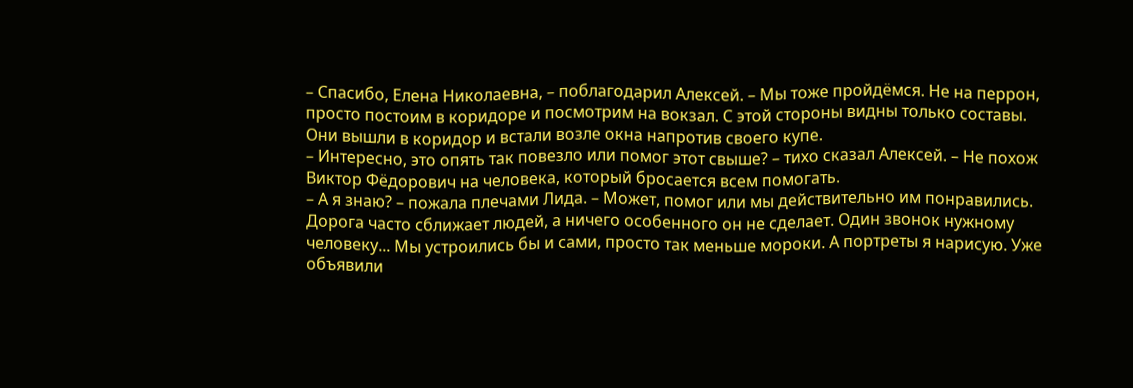– Спасибо, Елена Николаевна, – поблагодарил Алексей. – Мы тоже пройдёмся. Не на перрон, просто постоим в коридоре и посмотрим на вокзал. С этой стороны видны только составы.
Они вышли в коридор и встали возле окна напротив своего купе.
– Интересно, это опять так повезло или помог этот свыше? – тихо сказал Алексей. – Не похож Виктор Фёдорович на человека, который бросается всем помогать.
– А я знаю? – пожала плечами Лида. – Может, помог или мы действительно им понравились. Дорога часто сближает людей, а ничего особенного он не сделает. Один звонок нужному человеку... Мы устроились бы и сами, просто так меньше мороки. А портреты я нарисую. Уже объявили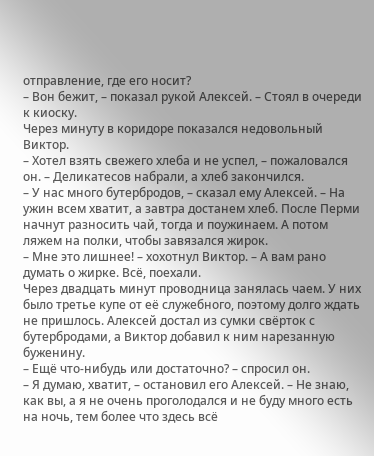отправление, где его носит?
– Вон бежит, – показал рукой Алексей. – Стоял в очереди к киоску.
Через минуту в коридоре показался недовольный Виктор.
– Хотел взять свежего хлеба и не успел, – пожаловался он. – Деликатесов набрали, а хлеб закончился.
– У нас много бутербродов, – сказал ему Алексей. – На ужин всем хватит, а завтра достанем хлеб. После Перми начнут разносить чай, тогда и поужинаем. А потом ляжем на полки, чтобы завязался жирок.
– Мне это лишнее! – хохотнул Виктор. – А вам рано думать о жирке. Всё, поехали.
Через двадцать минут проводница занялась чаем. У них было третье купе от её служебного, поэтому долго ждать не пришлось. Алексей достал из сумки свёрток с бутербродами, а Виктор добавил к ним нарезанную буженину.
– Ещё что-нибудь или достаточно? – спросил он.
– Я думаю, хватит, – остановил его Алексей. – Не знаю, как вы, а я не очень проголодался и не буду много есть на ночь, тем более что здесь всё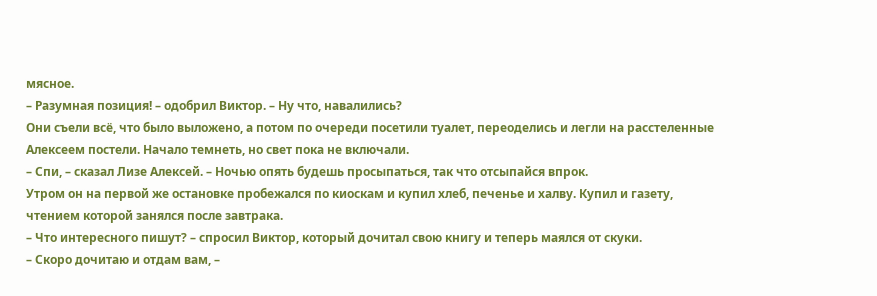мясное.
– Разумная позиция! – одобрил Виктор. – Ну что, навалились?
Они съели всё, что было выложено, а потом по очереди посетили туалет, переоделись и легли на расстеленные Алексеем постели. Начало темнеть, но свет пока не включали.
– Спи, – сказал Лизе Алексей. – Ночью опять будешь просыпаться, так что отсыпайся впрок.
Утром он на первой же остановке пробежался по киоскам и купил хлеб, печенье и халву. Купил и газету, чтением которой занялся после завтрака.
– Что интересного пишут? – спросил Виктор, который дочитал свою книгу и теперь маялся от скуки.
– Скоро дочитаю и отдам вам, –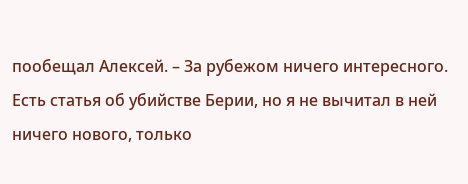пообещал Алексей. – За рубежом ничего интересного. Есть статья об убийстве Берии, но я не вычитал в ней ничего нового, только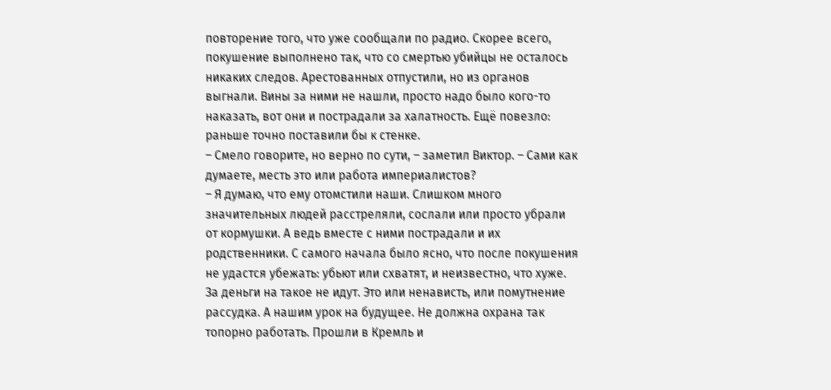повторение того, что уже сообщали по радио. Скорее всего, покушение выполнено так, что со смертью убийцы не осталось никаких следов. Арестованных отпустили, но из органов выгнали. Вины за ними не нашли, просто надо было кого-то наказать, вот они и пострадали за халатность. Ещё повезло: раньше точно поставили бы к стенке.
– Смело говорите, но верно по сути, – заметил Виктор. – Сами как думаете, месть это или работа империалистов?
– Я думаю, что ему отомстили наши. Слишком много значительных людей расстреляли, сослали или просто убрали от кормушки. А ведь вместе с ними пострадали и их родственники. С самого начала было ясно, что после покушения не удастся убежать: убьют или схватят, и неизвестно, что хуже. За деньги на такое не идут. Это или ненависть, или помутнение рассудка. А нашим урок на будущее. Не должна охрана так топорно работать. Прошли в Кремль и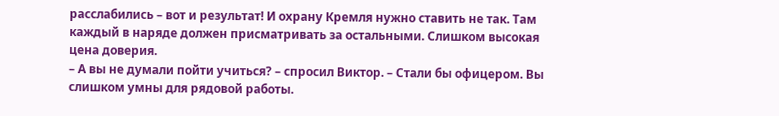расслабились – вот и результат! И охрану Кремля нужно ставить не так. Там каждый в наряде должен присматривать за остальными. Слишком высокая цена доверия.
– А вы не думали пойти учиться? – спросил Виктор. – Стали бы офицером. Вы слишком умны для рядовой работы.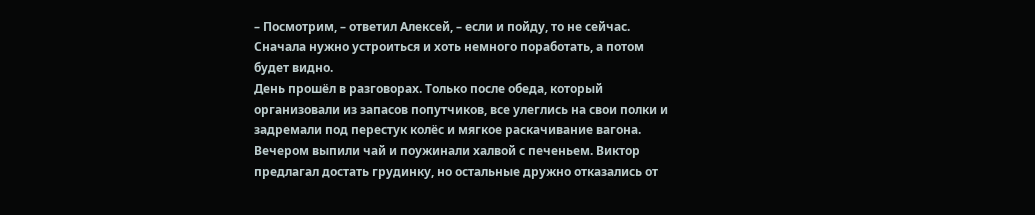– Посмотрим, – ответил Алексей, – если и пойду, то не сейчас. Сначала нужно устроиться и хоть немного поработать, а потом будет видно.
День прошёл в разговорах. Только после обеда, который организовали из запасов попутчиков, все улеглись на свои полки и задремали под перестук колёс и мягкое раскачивание вагона. Вечером выпили чай и поужинали халвой с печеньем. Виктор предлагал достать грудинку, но остальные дружно отказались от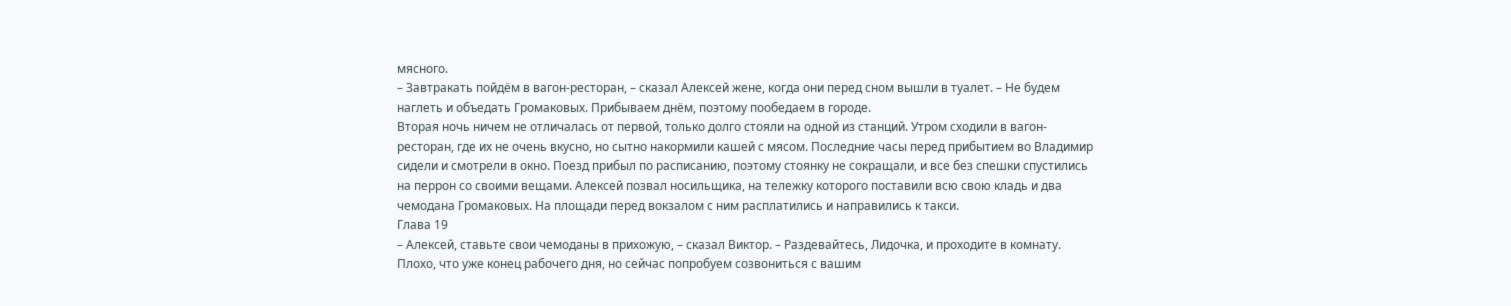мясного.
– Завтракать пойдём в вагон-ресторан, – сказал Алексей жене, когда они перед сном вышли в туалет. – Не будем наглеть и объедать Громаковых. Прибываем днём, поэтому пообедаем в городе.
Вторая ночь ничем не отличалась от первой, только долго стояли на одной из станций. Утром сходили в вагон-ресторан, где их не очень вкусно, но сытно накормили кашей с мясом. Последние часы перед прибытием во Владимир сидели и смотрели в окно. Поезд прибыл по расписанию, поэтому стоянку не сокращали, и все без спешки спустились на перрон со своими вещами. Алексей позвал носильщика, на тележку которого поставили всю свою кладь и два чемодана Громаковых. На площади перед вокзалом с ним расплатились и направились к такси.
Глава 19
– Алексей, ставьте свои чемоданы в прихожую, – сказал Виктор. – Раздевайтесь, Лидочка, и проходите в комнату. Плохо, что уже конец рабочего дня, но сейчас попробуем созвониться с вашим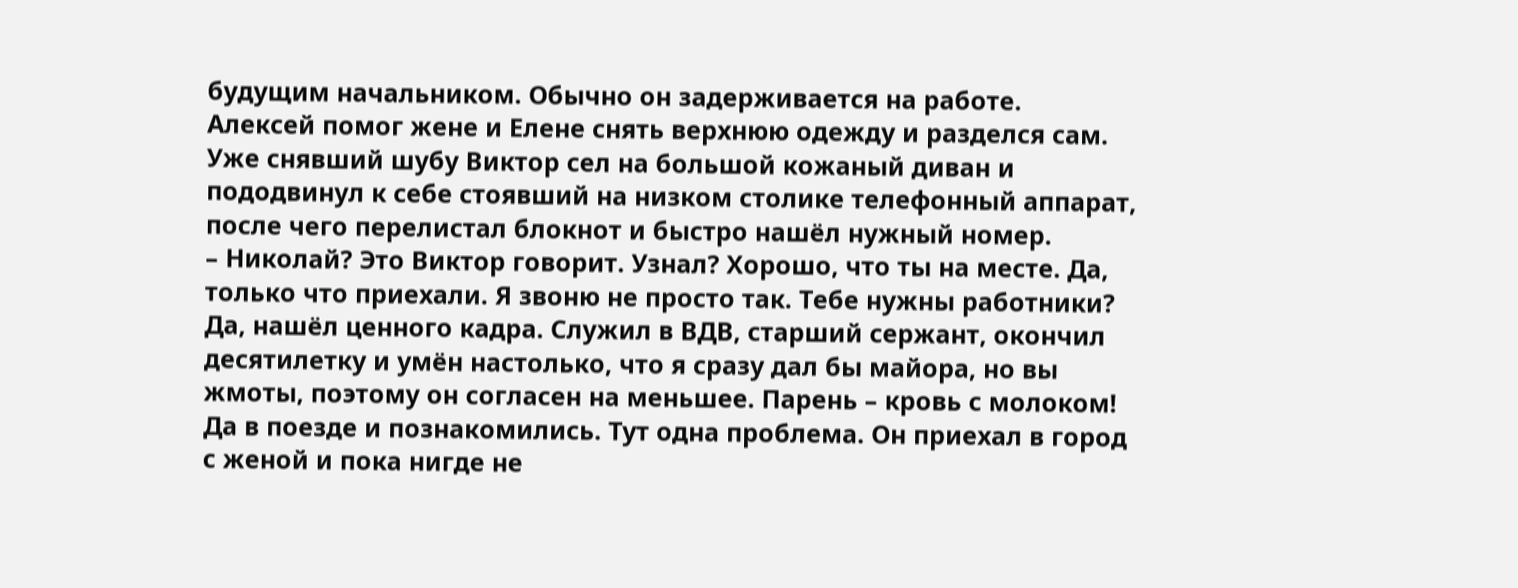будущим начальником. Обычно он задерживается на работе.
Алексей помог жене и Елене снять верхнюю одежду и разделся сам. Уже снявший шубу Виктор сел на большой кожаный диван и пододвинул к себе стоявший на низком столике телефонный аппарат, после чего перелистал блокнот и быстро нашёл нужный номер.
– Николай? Это Виктор говорит. Узнал? Хорошо, что ты на месте. Да, только что приехали. Я звоню не просто так. Тебе нужны работники? Да, нашёл ценного кадра. Служил в ВДВ, старший сержант, окончил десятилетку и умён настолько, что я сразу дал бы майора, но вы жмоты, поэтому он согласен на меньшее. Парень – кровь с молоком! Да в поезде и познакомились. Тут одна проблема. Он приехал в город с женой и пока нигде не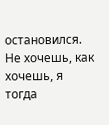остановился. Не хочешь, как хочешь, я тогда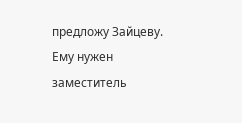предложу Зайцеву. Ему нужен заместитель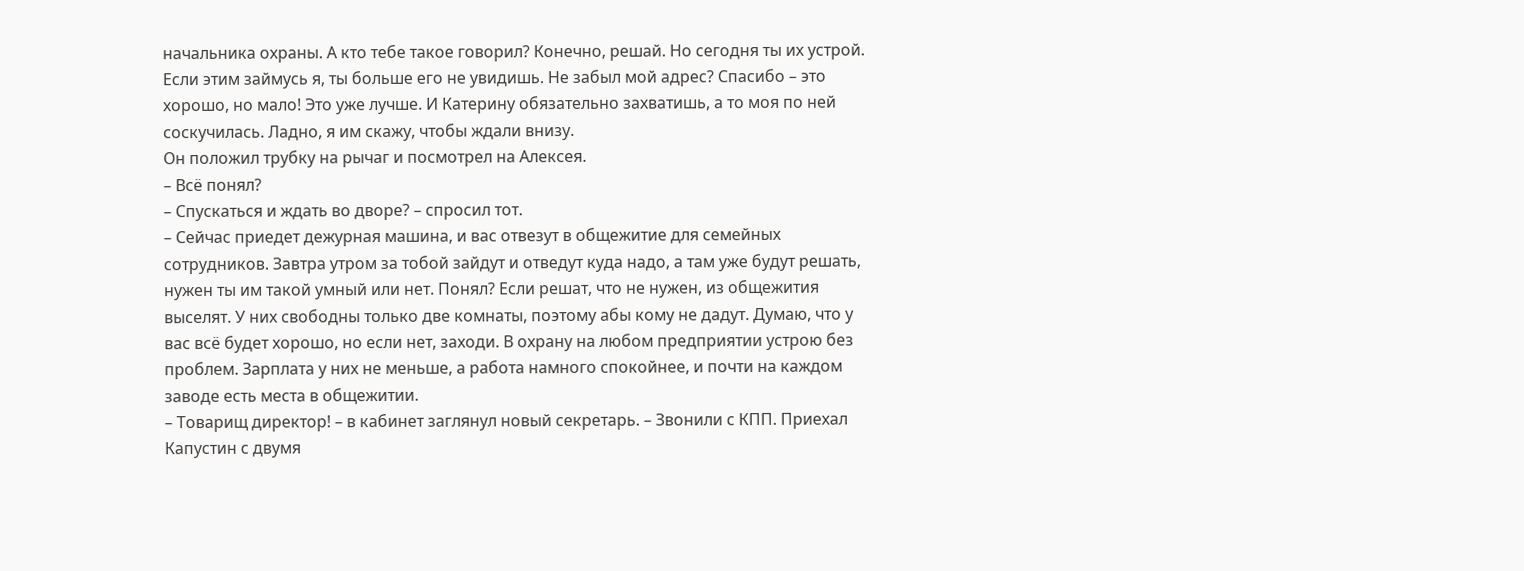начальника охраны. А кто тебе такое говорил? Конечно, решай. Но сегодня ты их устрой. Если этим займусь я, ты больше его не увидишь. Не забыл мой адрес? Спасибо – это хорошо, но мало! Это уже лучше. И Катерину обязательно захватишь, а то моя по ней соскучилась. Ладно, я им скажу, чтобы ждали внизу.
Он положил трубку на рычаг и посмотрел на Алексея.
– Всё понял?
– Спускаться и ждать во дворе? – спросил тот.
– Сейчас приедет дежурная машина, и вас отвезут в общежитие для семейных сотрудников. Завтра утром за тобой зайдут и отведут куда надо, а там уже будут решать, нужен ты им такой умный или нет. Понял? Если решат, что не нужен, из общежития выселят. У них свободны только две комнаты, поэтому абы кому не дадут. Думаю, что у вас всё будет хорошо, но если нет, заходи. В охрану на любом предприятии устрою без проблем. Зарплата у них не меньше, а работа намного спокойнее, и почти на каждом заводе есть места в общежитии.
– Товарищ директор! – в кабинет заглянул новый секретарь. – Звонили с КПП. Приехал Капустин с двумя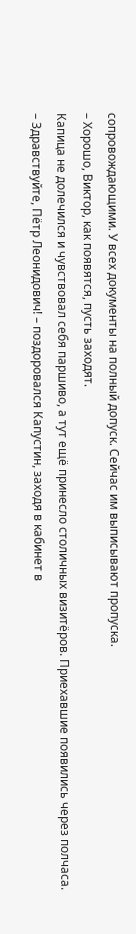сопровождающими. У всех документы на полный допуск. Сейчас им выписывают пропуска.
– Хорошо, Виктор, как появятся, пусть заходят.
Капица не долечился и чувствовал себя паршиво, а тут ещё принесло столичных визитёров. Приехавшие появились через полчаса.
– Здравствуйте, Пётр Леонидович! – поздоровался Капустин, заходя в кабинет в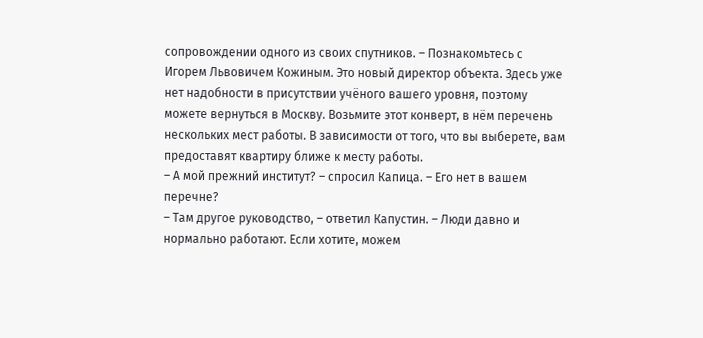сопровождении одного из своих спутников. – Познакомьтесь с Игорем Львовичем Кожиным. Это новый директор объекта. Здесь уже нет надобности в присутствии учёного вашего уровня, поэтому можете вернуться в Москву. Возьмите этот конверт, в нём перечень нескольких мест работы. В зависимости от того, что вы выберете, вам предоставят квартиру ближе к месту работы.
– А мой прежний институт? – спросил Капица. – Его нет в вашем перечне?
– Там другое руководство, – ответил Капустин. – Люди давно и нормально работают. Если хотите, можем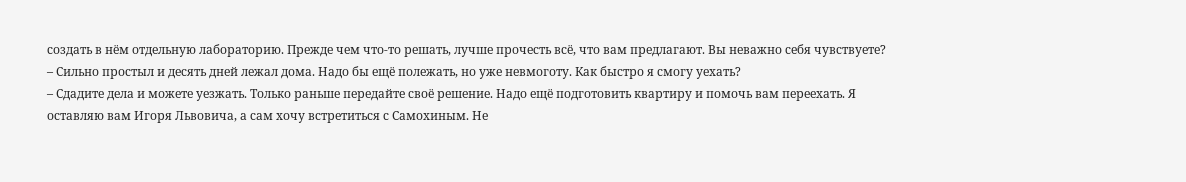создать в нём отдельную лабораторию. Прежде чем что-то решать, лучше прочесть всё, что вам предлагают. Вы неважно себя чувствуете?
– Сильно простыл и десять дней лежал дома. Надо бы ещё полежать, но уже невмоготу. Как быстро я смогу уехать?
– Сдадите дела и можете уезжать. Только раньше передайте своё решение. Надо ещё подготовить квартиру и помочь вам переехать. Я оставляю вам Игоря Львовича, а сам хочу встретиться с Самохиным. Не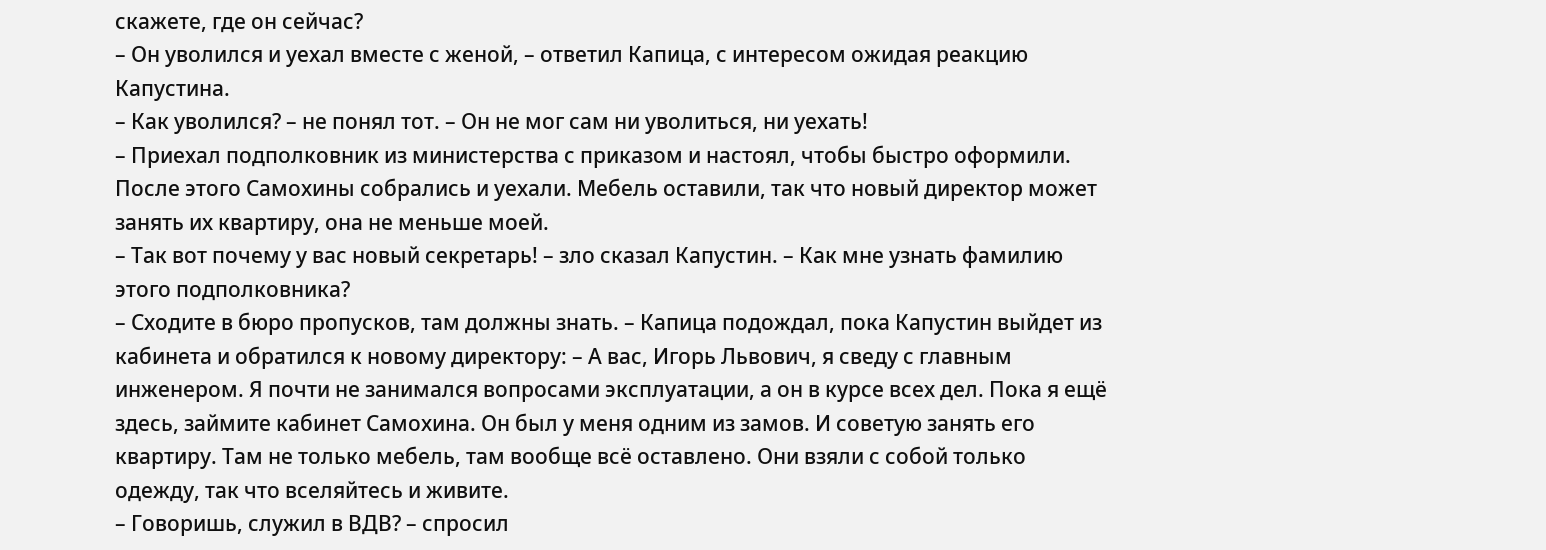скажете, где он сейчас?
– Он уволился и уехал вместе с женой, – ответил Капица, с интересом ожидая реакцию Капустина.
– Как уволился? – не понял тот. – Он не мог сам ни уволиться, ни уехать!
– Приехал подполковник из министерства с приказом и настоял, чтобы быстро оформили. После этого Самохины собрались и уехали. Мебель оставили, так что новый директор может занять их квартиру, она не меньше моей.
– Так вот почему у вас новый секретарь! – зло сказал Капустин. – Как мне узнать фамилию этого подполковника?
– Сходите в бюро пропусков, там должны знать. – Капица подождал, пока Капустин выйдет из кабинета и обратился к новому директору: – А вас, Игорь Львович, я сведу с главным инженером. Я почти не занимался вопросами эксплуатации, а он в курсе всех дел. Пока я ещё здесь, займите кабинет Самохина. Он был у меня одним из замов. И советую занять его квартиру. Там не только мебель, там вообще всё оставлено. Они взяли с собой только одежду, так что вселяйтесь и живите.
– Говоришь, служил в ВДВ? – спросил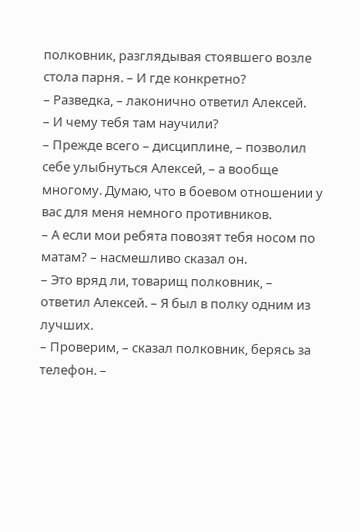полковник, разглядывая стоявшего возле стола парня. – И где конкретно?
– Разведка, – лаконично ответил Алексей.
– И чему тебя там научили?
– Прежде всего – дисциплине, – позволил себе улыбнуться Алексей, – а вообще многому. Думаю, что в боевом отношении у вас для меня немного противников.
– А если мои ребята повозят тебя носом по матам? – насмешливо сказал он.
– Это вряд ли, товарищ полковник, – ответил Алексей. – Я был в полку одним из лучших.
– Проверим, – сказал полковник, берясь за телефон. –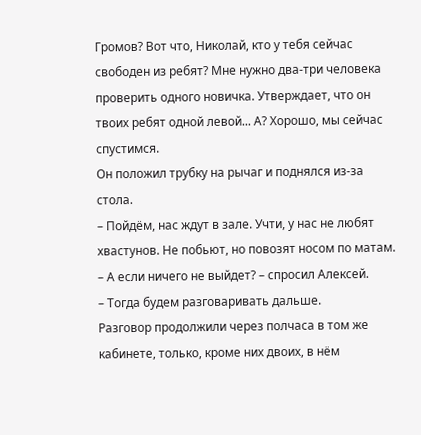Громов? Вот что, Николай, кто у тебя сейчас свободен из ребят? Мне нужно два-три человека проверить одного новичка. Утверждает, что он твоих ребят одной левой... А? Хорошо, мы сейчас спустимся.
Он положил трубку на рычаг и поднялся из-за стола.
– Пойдём, нас ждут в зале. Учти, у нас не любят хвастунов. Не побьют, но повозят носом по матам.
– А если ничего не выйдет? – спросил Алексей.
– Тогда будем разговаривать дальше.
Разговор продолжили через полчаса в том же кабинете, только, кроме них двоих, в нём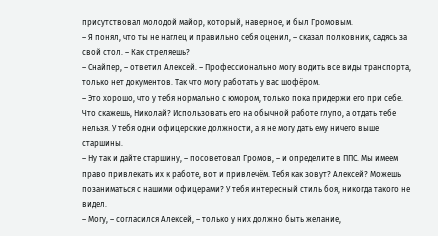присутствовал молодой майор, который, наверное, и был Громовым.
– Я понял, что ты не наглец и правильно себя оценил, – сказал полковник, садясь за свой стол. – Как стреляешь?
– Снайпер, – ответил Алексей. – Профессионально могу водить все виды транспорта, только нет документов. Так что могу работать у вас шофёром.
– Это хорошо, что у тебя нормально с юмором, только пока придержи его при себе. Что скажешь, Николай? Использовать его на обычной работе глупо, а отдать тебе нельзя. У тебя одни офицерские должности, а я не могу дать ему ничего выше старшины.
– Ну так и дайте старшину, – посоветовал Громов, – и определите в ППС. Мы имеем право привлекать их к работе, вот и привлечём. Тебя как зовут? Алексей? Можешь позаниматься с нашими офицерами? У тебя интересный стиль боя, никогда такого не видел.
– Могу, – согласился Алексей, – только у них должно быть желание,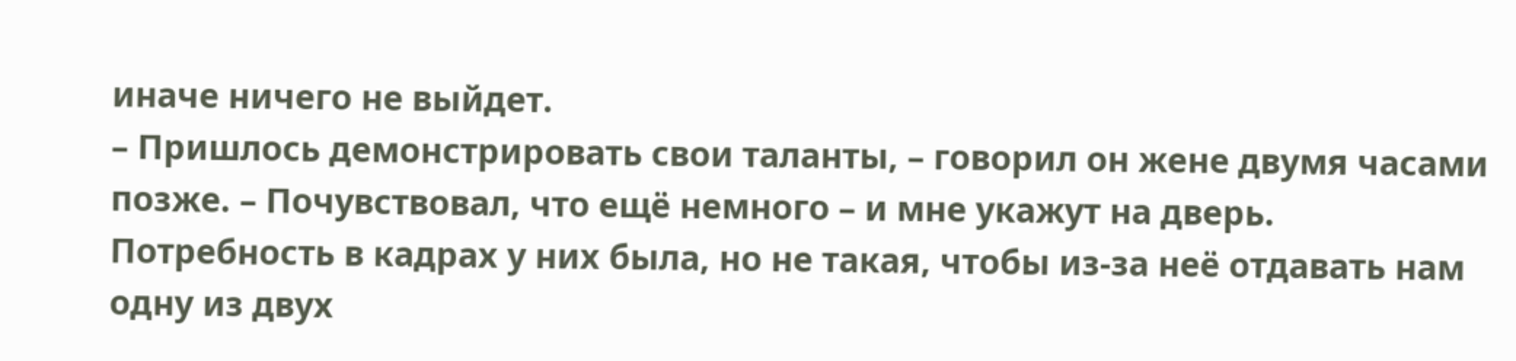иначе ничего не выйдет.
– Пришлось демонстрировать свои таланты, – говорил он жене двумя часами позже. – Почувствовал, что ещё немного – и мне укажут на дверь. Потребность в кадрах у них была, но не такая, чтобы из-за неё отдавать нам одну из двух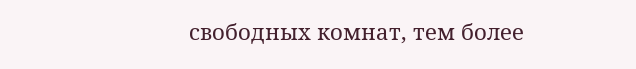свободных комнат, тем более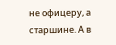не офицеру, а старшине. А в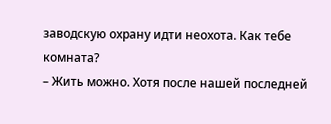заводскую охрану идти неохота. Как тебе комната?
– Жить можно. Хотя после нашей последней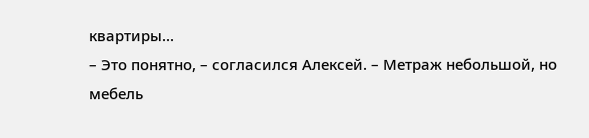квартиры...
– Это понятно, – согласился Алексей. – Метраж небольшой, но мебель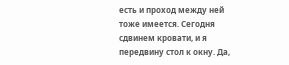есть и проход между ней тоже имеется. Сегодня сдвинем кровати, и я передвину стол к окну. Да,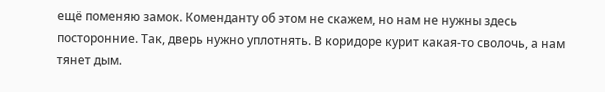ещё поменяю замок. Коменданту об этом не скажем, но нам не нужны здесь посторонние. Так, дверь нужно уплотнять. В коридоре курит какая-то сволочь, а нам тянет дым.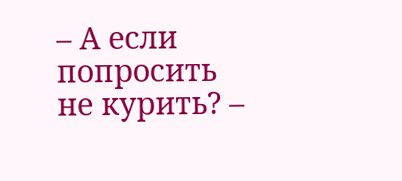– А если попросить не курить? –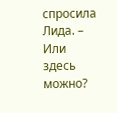спросила Лида. – Или здесь можно?